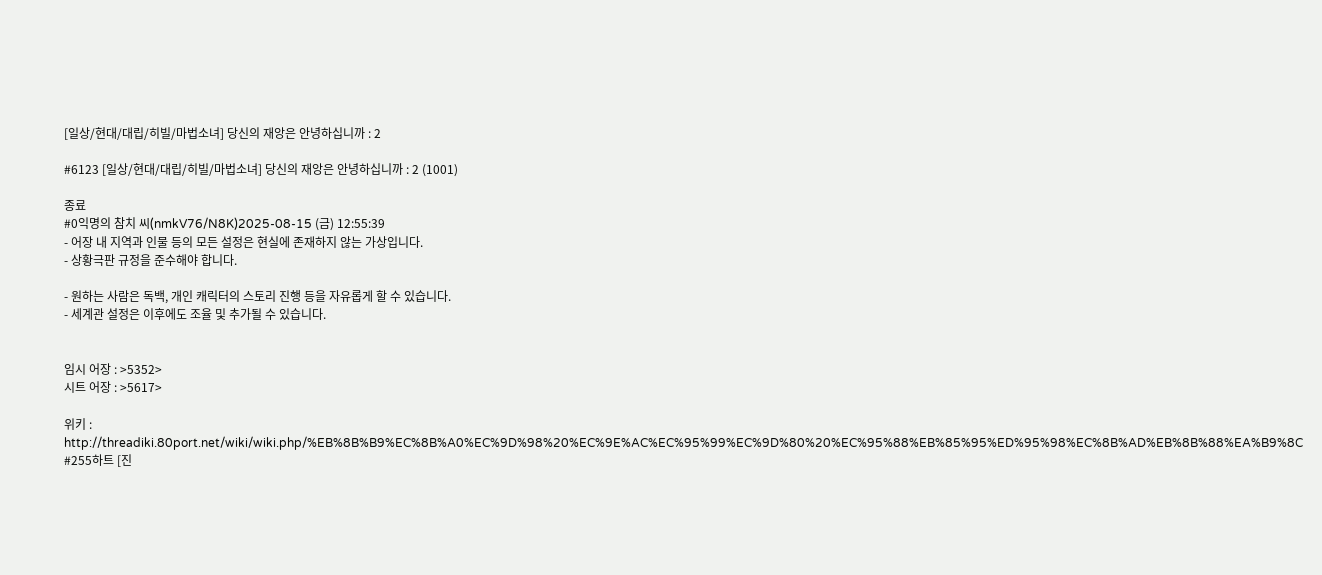[일상/현대/대립/히빌/마법소녀] 당신의 재앙은 안녕하십니까 : 2

#6123 [일상/현대/대립/히빌/마법소녀] 당신의 재앙은 안녕하십니까 : 2 (1001)

종료
#0익명의 참치 씨(nmkV76/N8K)2025-08-15 (금) 12:55:39
- 어장 내 지역과 인물 등의 모든 설정은 현실에 존재하지 않는 가상입니다.
- 상황극판 규정을 준수해야 합니다.

- 원하는 사람은 독백, 개인 캐릭터의 스토리 진행 등을 자유롭게 할 수 있습니다.
- 세계관 설정은 이후에도 조율 및 추가될 수 있습니다.


임시 어장 : >5352>
시트 어장 : >5617>

위키 : http://threadiki.80port.net/wiki/wiki.php/%EB%8B%B9%EC%8B%A0%EC%9D%98%20%EC%9E%AC%EC%95%99%EC%9D%80%20%EC%95%88%EB%85%95%ED%95%98%EC%8B%AD%EB%8B%88%EA%B9%8C
#255하트 [진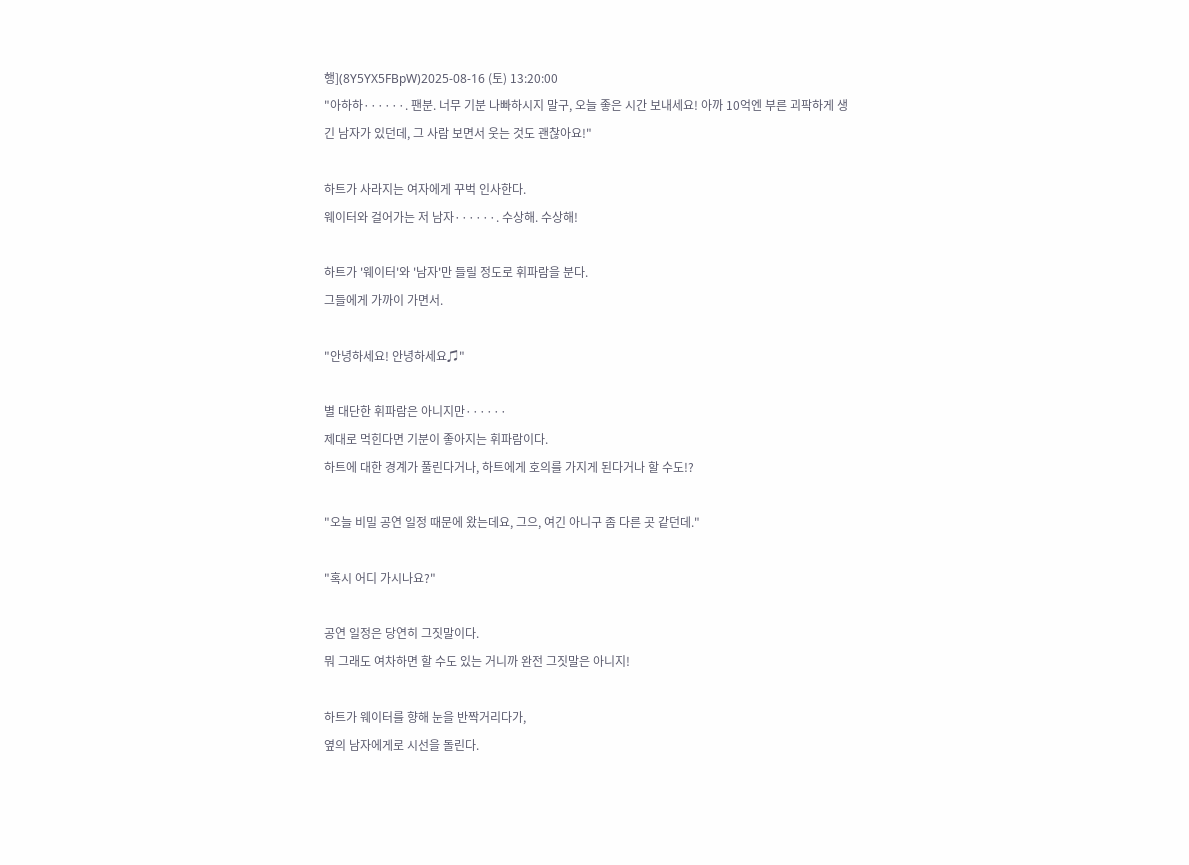행](8Y5YX5FBpW)2025-08-16 (토) 13:20:00
"아하하······. 팬분. 너무 기분 나빠하시지 말구, 오늘 좋은 시간 보내세요! 아까 10억엔 부른 괴팍하게 생긴 남자가 있던데, 그 사람 보면서 웃는 것도 괜찮아요!"

하트가 사라지는 여자에게 꾸벅 인사한다.
웨이터와 걸어가는 저 남자······. 수상해. 수상해!

하트가 '웨이터'와 '남자'만 들릴 정도로 휘파람을 분다.
그들에게 가까이 가면서.

"안녕하세요! 안녕하세요♫"

별 대단한 휘파람은 아니지만······
제대로 먹힌다면 기분이 좋아지는 휘파람이다.
하트에 대한 경계가 풀린다거나, 하트에게 호의를 가지게 된다거나 할 수도!?

"오늘 비밀 공연 일정 때문에 왔는데요, 그으, 여긴 아니구 좀 다른 곳 같던데."

"혹시 어디 가시나요?"

공연 일정은 당연히 그짓말이다.
뭐 그래도 여차하면 할 수도 있는 거니까 완전 그짓말은 아니지!

하트가 웨이터를 향해 눈을 반짝거리다가,
옆의 남자에게로 시선을 돌린다.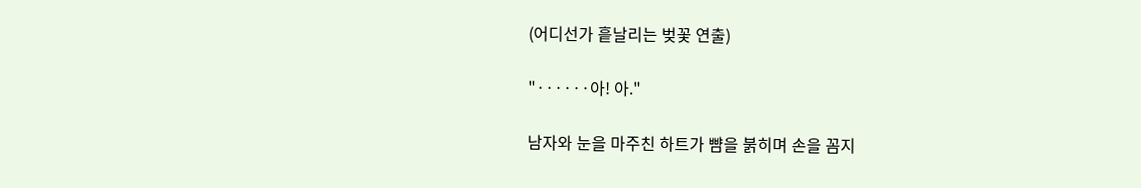(어디선가 흩날리는 벚꽃 연출)

"······아! 아."

남자와 눈을 마주친 하트가 뺨을 붉히며 손을 꼼지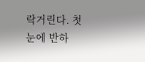락거린다. 첫눈에 반하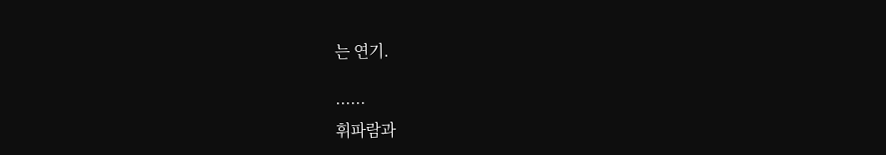는 연기.

······
휘파람과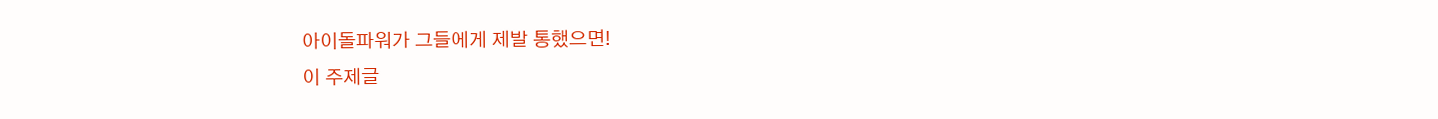아이돌파워가 그들에게 제발 통했으면!
이 주제글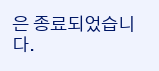은 종료되었습니다.